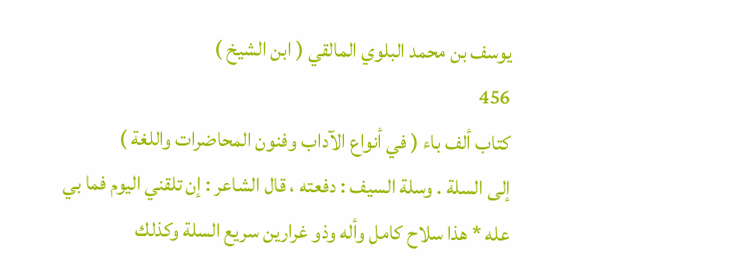يوسف بن محمد البلوي المالقي ( ابن الشيخ )
456
كتاب ألف باء ( في أنواع الآداب وفنون المحاضرات واللغة )
إلى السلة . وسلة السيف : دفعته ، قال الشاعر : إن تلقني اليوم فما بي عله * هذا سلاح كامل وأله وذو غرارين سريع السلة وكذلك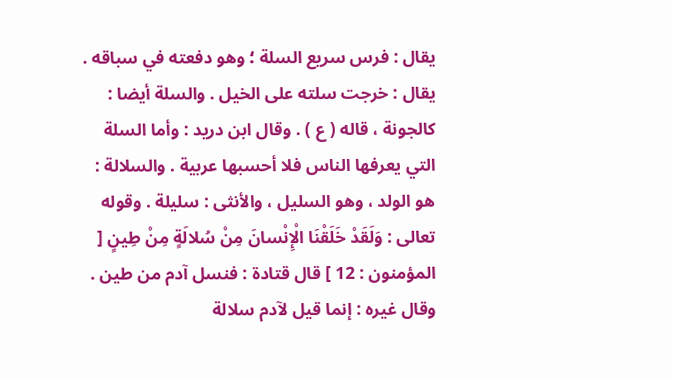يقال : فرس سريع السلة ؛ وهو دفعته في سباقه . يقال : خرجت سلته على الخيل . والسلة أيضا : كالجونة ، قاله ( ع ) . وقال ابن دريد : وأما السلة التي يعرفها الناس فلا أحسبها عربية . والسلالة : هو الولد ، وهو السليل ، والأنثى : سليلة . وقوله تعالى : وَلَقَدْ خَلَقْنَا الْإِنْسانَ مِنْ سُلالَةٍ مِنْ طِينٍ [ المؤمنون : 12 ] قال قتادة : فنسل آدم من طين . وقال غيره : إنما قيل لآدم سلالة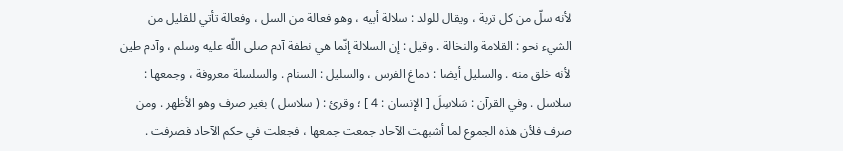لأنه سلّ من كل تربة ، ويقال للولد : سلالة أبيه ، وهو فعالة من السل ، وفعالة تأتي للقليل من الشيء نحو : القلامة والنخالة . وقيل : إن السلالة إنّما هي نطفة آدم صلى اللّه عليه وسلم ، وآدم طين لأنه خلق منه . والسليل أيضا : دماغ الفرس ، والسليل : السنام . والسلسلة معروفة ، وجمعها : سلاسل . وفي القرآن : سَلاسِلَ [ الإنسان : 4 ] ؛ وقرئ : ( سلاسل ) بغير صرف وهو الأظهر . ومن صرف فلأن هذه الجموع لما أشبهت الآحاد جمعت جمعها ، فجعلت في حكم الآحاد فصرفت .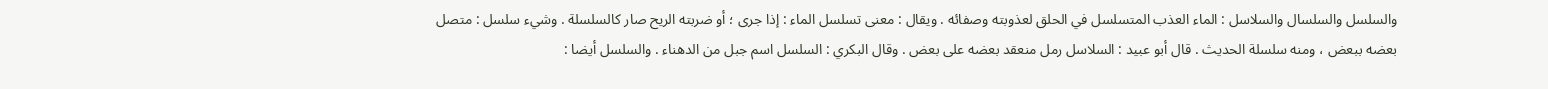والسلسل والسلسال والسلاسل : الماء العذب المتسلسل في الحلق لعذوبته وصفائه . ويقال : معنى تسلسل الماء : إذا جرى ؛ أو ضربته الريح صار كالسلسلة . وشيء سلسل : متصل بعضه ببعض ، ومنه سلسلة الحديث . قال أبو عبيد : السلاسل رمل منعقد بعضه على بعض . وقال البكري : السلسل اسم جبل من الدهناء . والسلسل أيضا :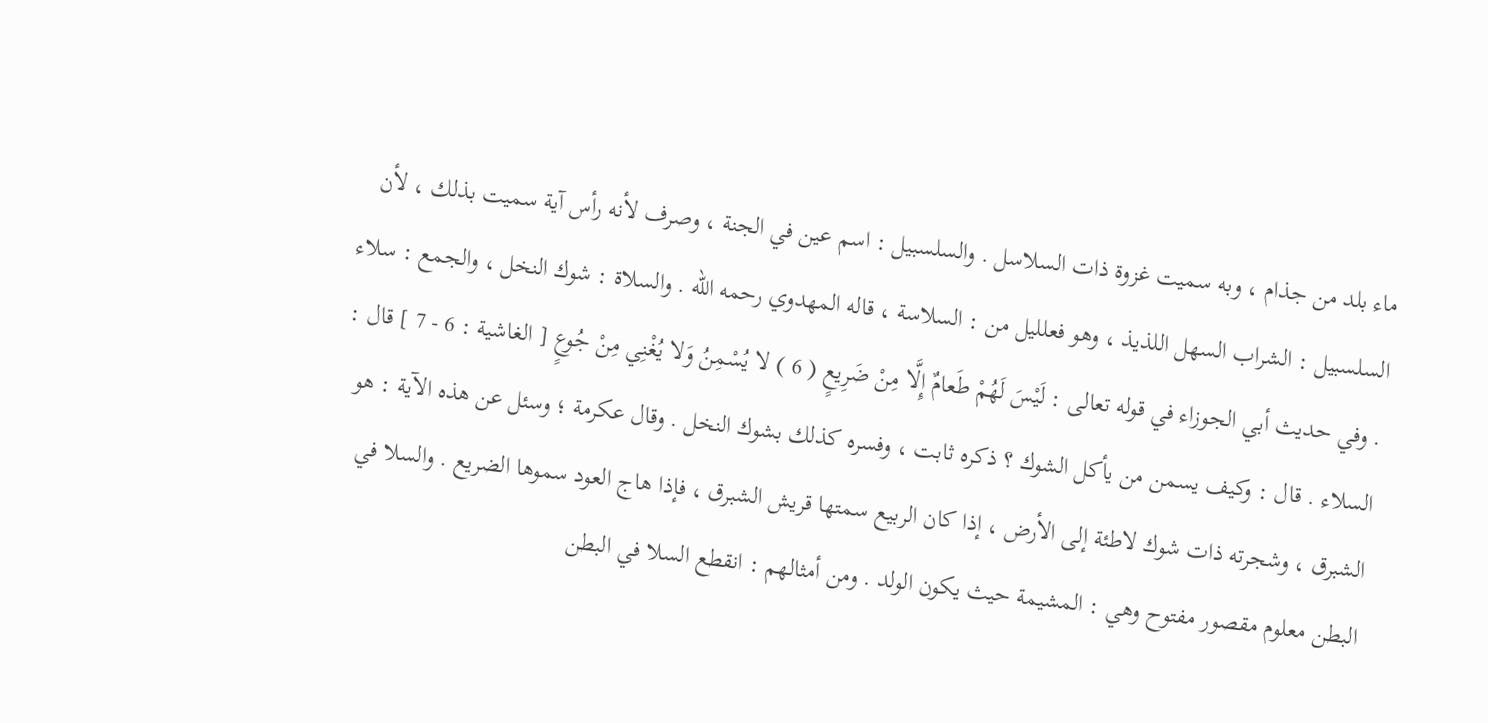ماء بلد من جذام ، وبه سميت غزوة ذات السلاسل . والسلسبيل : اسم عين في الجنة ، وصرف لأنه رأس آية سميت بذلك ، لأن السلسبيل : الشراب السهل اللذيذ ، وهو فعلليل من : السلاسة ، قاله المهدوي رحمه اللّه . والسلاة : شوك النخل ، والجمع : سلاء . وفي حديث أبي الجوزاء في قوله تعالى : لَيْسَ لَهُمْ طَعامٌ إِلَّا مِنْ ضَرِيعٍ ( 6 ) لا يُسْمِنُ وَلا يُغْنِي مِنْ جُوعٍ [ الغاشية : 6 - 7 ] قال : السلاء . قال : وكيف يسمن من يأكل الشوك ؟ ذكره ثابت ، وفسره كذلك بشوك النخل . وقال عكرمة ؛ وسئل عن هذه الآية : هو الشبرق ، وشجرته ذات شوك لاطئة إلى الأرض ، إذا كان الربيع سمتها قريش الشبرق ، فإذا هاج العود سموها الضريع . والسلا في البطن معلوم مقصور مفتوح وهي : المشيمة حيث يكون الولد . ومن أمثالهم : انقطع السلا في البطن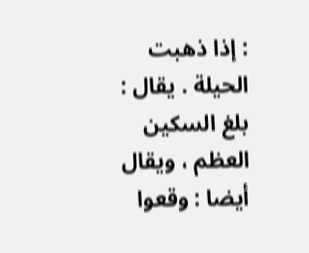: إذا ذهبت الحيلة . يقال : بلغ السكين العظم ، ويقال أيضا : وقعوا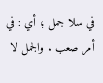في سلا جمل ؛ أي : في أمر صعب . والجمل لا